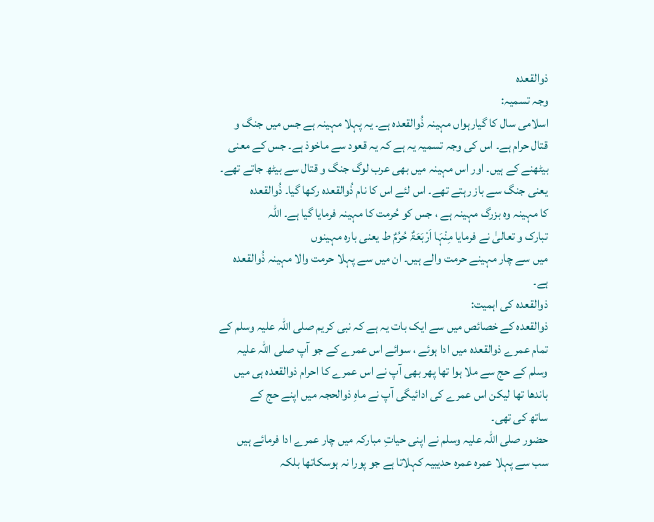ذوالقعدہ
وجہ تسمیہ:
اسلامی سال کا گیارہواں مہینہ ذُوالقعدہ ہے۔ یہ پہلا مہینہ ہے جس میں جنگ و
قتال حرام ہے۔ اس کی وجہ تسمیہ یہ ہے کہ یہ قعود سے ماخوذ ہے۔ جس کے معنی
بیٹھنے کے ہیں۔ اور اس مہینہ میں بھی عرب لوگ جنگ و قتال سے بیٹھ جاتے تھے۔
یعنی جنگ سے باز رہتے تھے۔ اس لئے اس کا نام ذُوالقعدہ رکھا گیا۔ ذُوالقعدہ
کا مہینہ وہ بزرگ مہینہ ہے ، جس کو حُرمت کا مہینہ فرمایا گیا ہے۔ اللہ
تبارک و تعالیٰ نے فرمایا مِنْہَا اَرْبَعَۃٌ حُرُمٌ ط یعنی بارہ مہینوں
میں سے چار مہینے حرمت والے ہیں۔ ان میں سے پہلا حرمت والا مہینہ ذُوالقعدہ
ہے۔
ذوالقعدہ کی اہمیت:
ذوالقعدہ کے خصائص میں سے ایک بات یہ ہے کہ نبی کریم صلی اللہ علیہ وسلم کے
تمام عمرے ذوالقعدہ میں ادا ہوئے ، سوائے اس عمرے کے جو آپ صلی اللہ علیہ
وسلم کے حج سے ملا ہوا تھا پھر بھی آپ نے اس عمرے کا احرام ذوالقعدہ ہی میں
باندھا تھا لیکن اس عمرے کی ادائیگی آپ نے ماہِ ذوالحجہ میں اپنے حج کے
ساتھ کی تھی۔
حضور صلی اللہ علیہ وسلم نے اپنی حیاتِ مبارکہ میں چار عمرے ادا فرمائے ہیں
سب سے پہلا عمرہ عمرہ حدیبیہ کہلاتا ہے جو پورا نہ ہوسکاتھا بلکہ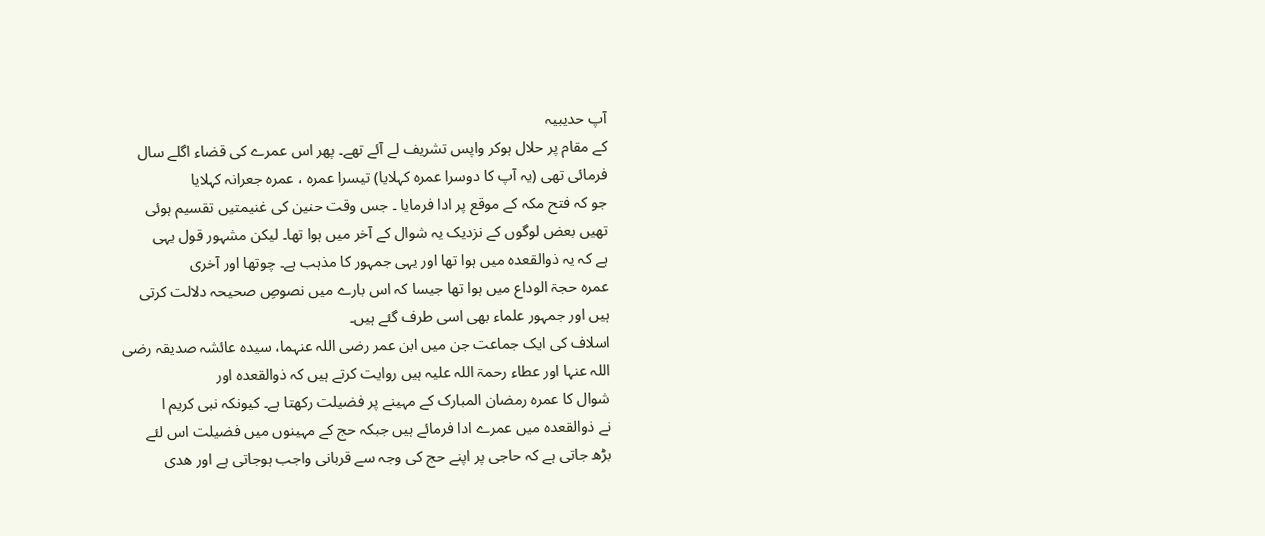آپ حدیبیہ
کے مقام پر حلال ہوکر واپس تشریف لے آئے تھے۔ پھر اس عمرے کی قضاء اگلے سال
فرمائی تھی (یہ آپ کا دوسرا عمرہ کہلایا) تیسرا عمرہ ، عمرہ جعرانہ کہلایا
جو کہ فتح مکہ کے موقع پر ادا فرمایا ۔ جس وقت حنین کی غنیمتیں تقسیم ہوئی
تھیں بعض لوگوں کے نزدیک یہ شوال کے آخر میں ہوا تھا۔ لیکن مشہور قول یہی
ہے کہ یہ ذوالقعدہ میں ہوا تھا اور یہی جمہور کا مذہب ہے۔ چوتھا اور آخری
عمرہ حجۃ الوداع میں ہوا تھا جیسا کہ اس بارے میں نصوصِ صحیحہ دلالت کرتی
ہیں اور جمہور علماء بھی اسی طرف گئے ہیں۔
اسلاف کی ایک جماعت جن میں ابن عمر رضی اللہ عنہما، سیدہ عائشہ صدیقہ رضی
اللہ عنہا اور عطاء رحمۃ اللہ علیہ ہیں روایت کرتے ہیں کہ ذوالقعدہ اور
شوال کا عمرہ رمضان المبارک کے مہینے پر فضیلت رکھتا ہے۔ کیونکہ نبی کریم ا
نے ذوالقعدہ میں عمرے ادا فرمائے ہیں جبکہ حج کے مہینوں میں فضیلت اس لئے
بڑھ جاتی ہے کہ حاجی پر اپنے حج کی وجہ سے قربانی واجب ہوجاتی ہے اور ھدی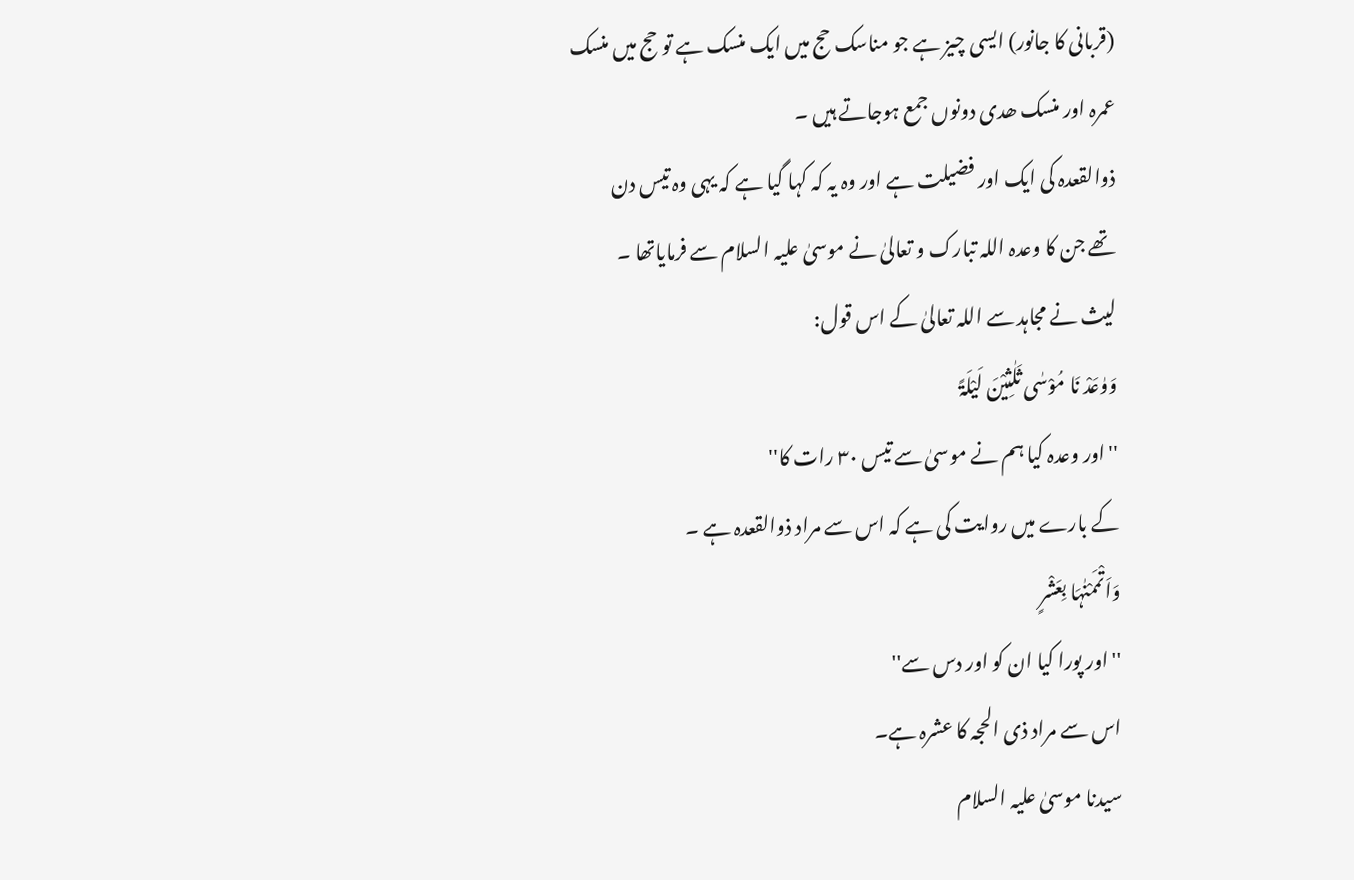(قربانی کا جانور) ایسی چیز ہے جو مناسک حج میں ایک منسک ہے تو حج میں منسک
عمرہ اور منسک ھدی دونوں جمع ہوجاتے ہیں ۔
ذوالقعدہ کی ایک اور فضیلت ہے اور وہ یہ کہ کہا گیا ہے کہ یہی وہ تیس دن
تھے جن کا وعدہ اللہ تبارک و تعالیٰ نے موسیٰ علیہ السلام سے فرمایاتھا ۔
لیث نے مجاہد سے اللہ تعالیٰ کے اس قول:
وَوٰعَدْ نَا مُوْسٰی ثَلٰثِیْنَ لَیْلَۃً
''اور وعدہ کیا ہم نے موسیٰ سے تیس ٣٠ رات کا''
کے بارے میں روایت کی ہے کہ اس سے مراد ذوالقعدہ ہے ۔
وَاَتْمَمْنٰہَا بِعَشْرٍ
''اور پورا کیا ان کو اور دس سے''
اس سے مراد ذی الحجہ کا عشرہ ہے۔
سیدنا موسیٰ علیہ السلام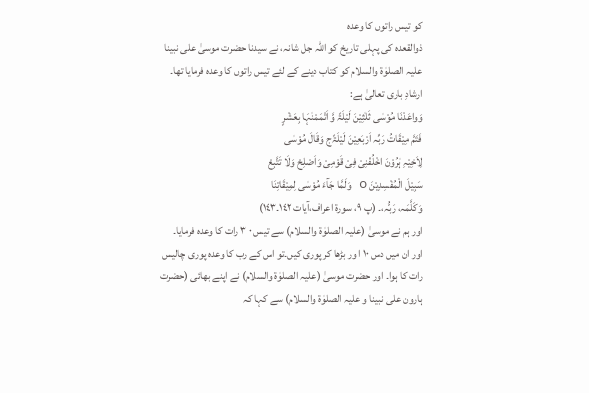کو تیس راتوں کا وعدہ
ذوالقعدہ کی پہلی تاریخ کو اللہ جل شانہ، نے سیدنا حضرت موسیٰ علی نبینا
علیہ الصلوٰۃ والسلام کو کتاب دینے کے لئے تیس راتوں کا وعدہ فرمایا تھا۔
ارشادِ باری تعالیٰ ہے:
وَواعَدْنَا مُوْسٰی ثَلٰثِیْنَ لَیْلَۃً وَّ اَتْمَمْنٰہَا بِعَشْرٍ
فَتَمَّ مِیْقَاتُ رَبِّہ اَرْبَعِیْنَ لَیْلَۃًج وَقَالَ مُوْسٰی
لِاَخِیْہِ ہٰرُوْنَ اخْلُفْنِیْ فِیْ قَوْمِیْ وَاَصْلِحْ وَلَا تَتَّبِعْ
سَبِیْلَ الْمُفْسِدِیْنَ o وَلَمَّا جَآءَ مُوْسٰی لِمِیْقَاتِنَا
وَکَلَّمَہ، رَبُّہ،۔ (پ ٩، سورۃ اعراف،آیات ١٤٢۔١٤٣)
اور ہم نے موسیٰ (علیہ الصلوٰۃ والسلام) سے تیس ٠ ٣ رات کا وعدہ فرمایا۔
اور ان میں دس ١٠ ا ور بڑھا کر پوری کیں۔تو اس کے رب کا وعدہ پوری چالیس
رات کا ہوا۔ اور حضرت موسیٰ (علیہ الصلوٰۃ والسلام) نے اپنے بھائی (حضرت
ہارون علی نبینا و علیہ الصلوٰۃ والسلام) سے کہا کہ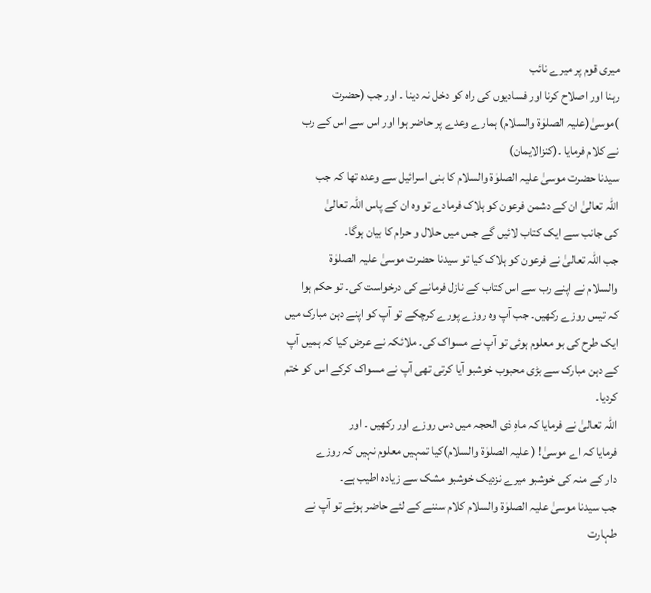میری قوم پر میرے نائب
رہنا اور اصلاح کرنا اور فسادیوں کی راہ کو دخل نہ دینا ۔ اور جب (حضرت
)موسیٰ(علیہ الصلوٰۃ والسلام) ہمارے وعدے پر حاضر ہوا اور اس سے اس کے رب
نے کلام فرمایا ۔(کنزالایمان)
سیدنا حضرت موسیٰ علیہ الصلوٰۃ والسلام کا بنی اسرائیل سے وعدہ تھا کہ جب
اللہ تعالیٰ ان کے دشمن فرعون کو ہلاک فرمادے تو وہ ان کے پاس اللہ تعالیٰ
کی جانب سے ایک کتاب لائیں گے جس میں حلال و حرام کا بیان ہوگا۔
جب اللہ تعالیٰ نے فرعون کو ہلاک کیا تو سیدنا حضرت موسیٰ علیہ الصلوٰۃ
والسلام نے اپنے رب سے اس کتاب کے نازل فرمانے کی درخواست کی۔ تو حکم ہوا
کہ تیس روزے رکھیں۔ جب آپ وہ روزے پورے کرچکے تو آپ کو اپنے دہن مبارک میں
ایک طرح کی بو معلوم ہوئی تو آپ نے مسواک کی۔ ملائکہ نے عرض کیا کہ ہمیں آپ
کے دہن مبارک سے بڑی محبوب خوشبو آیا کرتی تھی آپ نے مسواک کرکے اس کو ختم
کردیا۔
اللہ تعالیٰ نے فرمایا کہ ماہِ ذی الحجہ میں دس روزے اور رکھیں ۔ اور
فرمایا کہ اے موسیٰ! ( علیہ الصلوٰۃ والسلام)کیا تمہیں معلوم نہیں کہ روزے
دار کے منہ کی خوشبو میرے نزدیک خوشبو مشک سے زیادہ اطیب ہے۔
جب سیدنا موسیٰ علیہ الصلوٰۃ والسلام کلام سننے کے لئے حاضر ہوئے تو آپ نے
طہارت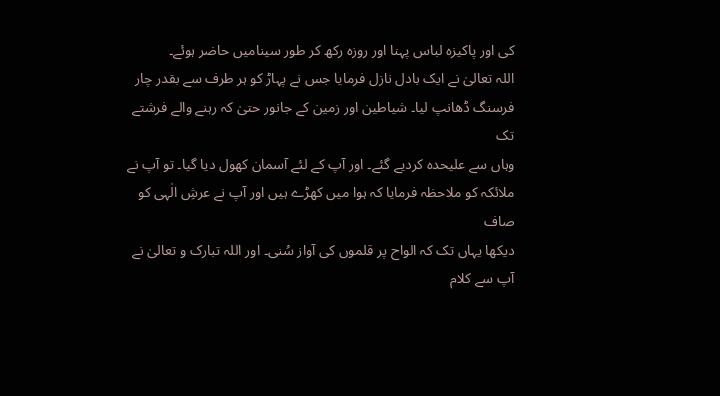کی اور پاکیزہ لباس پہنا اور روزہ رکھ کر طور سینامیں حاضر ہوئے۔
اللہ تعالیٰ نے ایک بادل نازل فرمایا جس نے پہاڑ کو ہر طرف سے بقدر چار
فرسنگ ڈھانپ لیا۔ شیاطین اور زمین کے جانور حتیٰ کہ رہنے والے فرشتے تک
وہاں سے علیحدہ کردیے گئے۔ اور آپ کے لئے آسمان کھول دیا گیا۔ تو آپ نے
ملائکہ کو ملاحظہ فرمایا کہ ہوا میں کھڑے ہیں اور آپ نے عرشِ الٰہی کو صاف
دیکھا یہاں تک کہ الواح پر قلموں کی آواز سُنی۔ اور اللہ تبارک و تعالیٰ نے
آپ سے کلام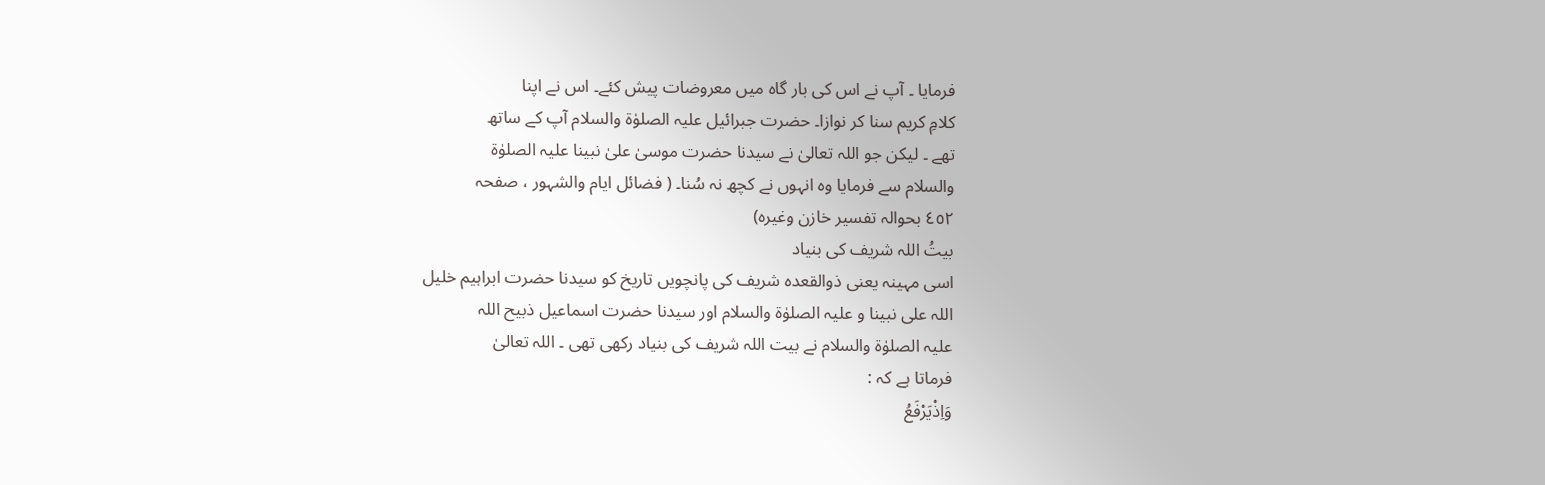فرمایا ۔ آپ نے اس کی بار گاہ میں معروضات پیش کئے۔ اس نے اپنا
کلامِ کریم سنا کر نوازا۔ حضرت جبرائیل علیہ الصلوٰۃ والسلام آپ کے ساتھ
تھے ۔ لیکن جو اللہ تعالیٰ نے سیدنا حضرت موسیٰ علیٰ نبینا علیہ الصلوٰۃ
والسلام سے فرمایا وہ انہوں نے کچھ نہ سُنا۔ ( فضائل ایام والشہور ، صفحہ
٤٥٢ بحوالہ تفسیر خازن وغیرہ)
بیتُ اللہ شریف کی بنیاد
اسی مہینہ یعنی ذوالقعدہ شریف کی پانچویں تاریخ کو سیدنا حضرت ابراہیم خلیل
اللہ علی نبینا و علیہ الصلوٰۃ والسلام اور سیدنا حضرت اسماعیل ذبیح اللہ
علیہ الصلوٰۃ والسلام نے بیت اللہ شریف کی بنیاد رکھی تھی ۔ اللہ تعالیٰ
فرماتا ہے کہ :
وَاِذْیَرْفَعُ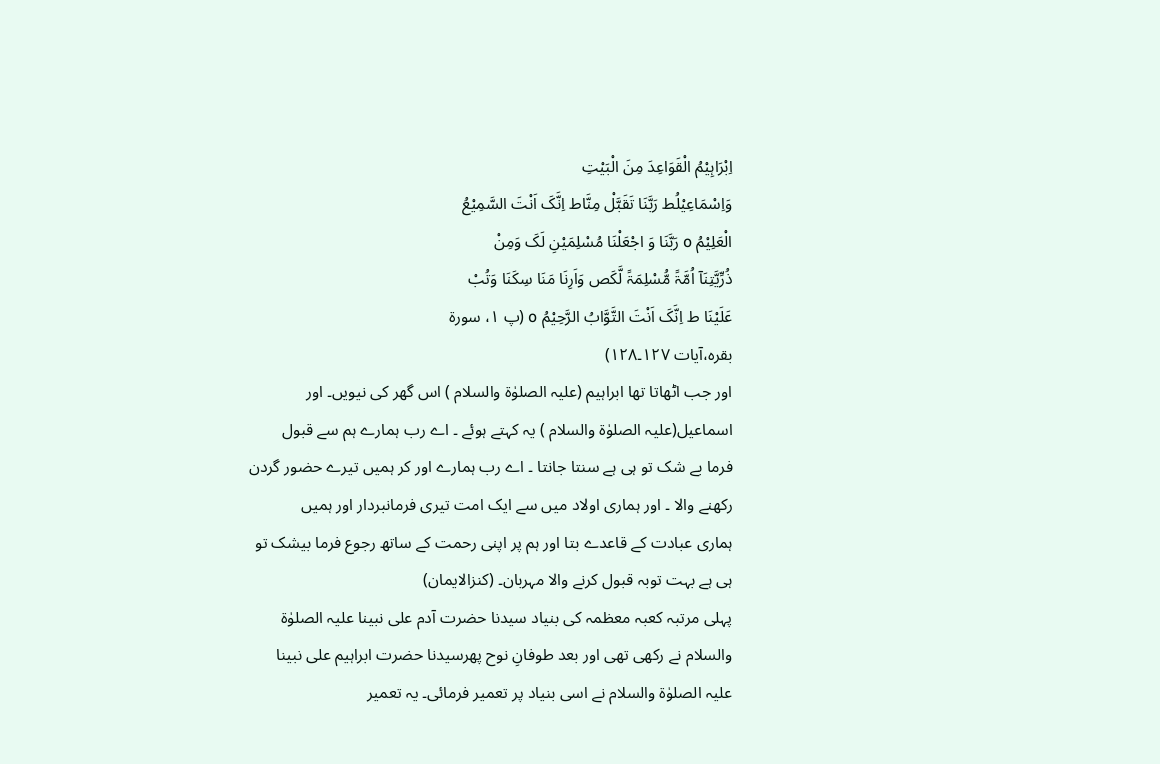اِبْرَاہِیْمُ الْقَوَاعِدَ مِنَ الْبَیْتِ
وَاِسْمَاعِیْلُط رَبَّنَا تَقَبَّلْ مِنَّاط اِنَّکَ اَنْتَ السَّمِیْعُ
الْعَلِیْمُ o رَبَّنَا وَ اجْعَلْنَا مُسْلِمَیْنِ لَکَ وَمِنْ
ذُرِّیَّتِنَآ اُمَّۃً مُّسْلِمَۃً لَّکَص وَاَرِنَا مَنَا سِکَنَا وَتُبْ
عَلَیْنَا ط اِنَّکَ اَنْتَ التَّوَّابُ الرَّحِیْمُ o (پ ١، سورۃ
بقرہ،آیات ١٢٧۔١٢٨)
اور جب اٹھاتا تھا ابراہیم (علیہ الصلوٰۃ والسلام ) اس گھر کی نیویں۔ اور
اسماعیل(علیہ الصلوٰۃ والسلام ) یہ کہتے ہوئے ۔ اے رب ہمارے ہم سے قبول
فرما بے شک تو ہی ہے سنتا جانتا ۔ اے رب ہمارے اور کر ہمیں تیرے حضور گردن
رکھنے والا ۔ اور ہماری اولاد میں سے ایک امت تیری فرمانبردار اور ہمیں
ہماری عبادت کے قاعدے بتا اور ہم پر اپنی رحمت کے ساتھ رجوع فرما بیشک تو
ہی ہے بہت توبہ قبول کرنے والا مہربان۔ (کنزالایمان)
پہلی مرتبہ کعبہ معظمہ کی بنیاد سیدنا حضرت آدم علی نبینا علیہ الصلوٰۃ
والسلام نے رکھی تھی اور بعد طوفانِ نوح پھرسیدنا حضرت ابراہیم علی نبینا
علیہ الصلوٰۃ والسلام نے اسی بنیاد پر تعمیر فرمائی۔ یہ تعمیر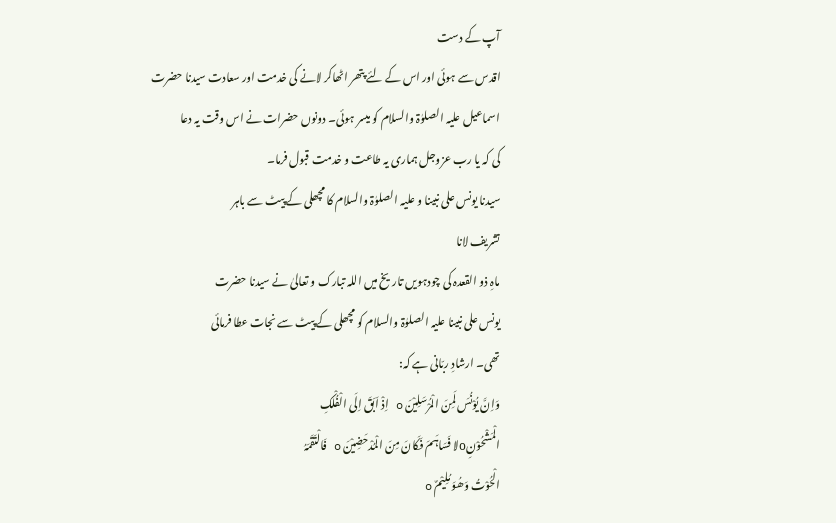آپ کے دست
اقدس سے ہوئی اور اس کے لئے پتھر اٹھاکر لانے کی خدمت اور سعادت سیدنا حضرت
اسماعیل علیہ الصلوٰۃ والسلام کو میسر ہوئی۔ دونوں حضرات نے اس وقت یہ دعا
کی کہ یا رب عزوجل ہماری یہ طاعت و خدمت قبول فرما۔
سیدنا یونس علی نبینا و علیہ الصلوٰۃ والسلام کا مچھلی کے پیٹ سے باہر
تشریف لانا
ماہِ ذو القعدہ کی چودہویں تاریخ میں اللہ تبارک و تعالیٰ نے سیدنا حضرت
یونس علی نبینا علیہ الصلوٰۃ والسلام کو مچھلی کے پیٹ سے نجات عطا فرمائی
تھی۔ ارشادِ ربّانی ہے کہ:
وَاِنَّ یُوْنُسَ لَمِنَ الْمُرْسَلِیْنَ o اِذْ اَبَقَ اِلَی الْفُلْکِ
الْمَشْحُوْنِoلا فَسَاہَمَ فَکَانَ مِنَ الْمُدْحَضِیْنَ o فَالْتَقَمَہُ
الْحُوْتُ وَھُوَ مُلِیْمٌ o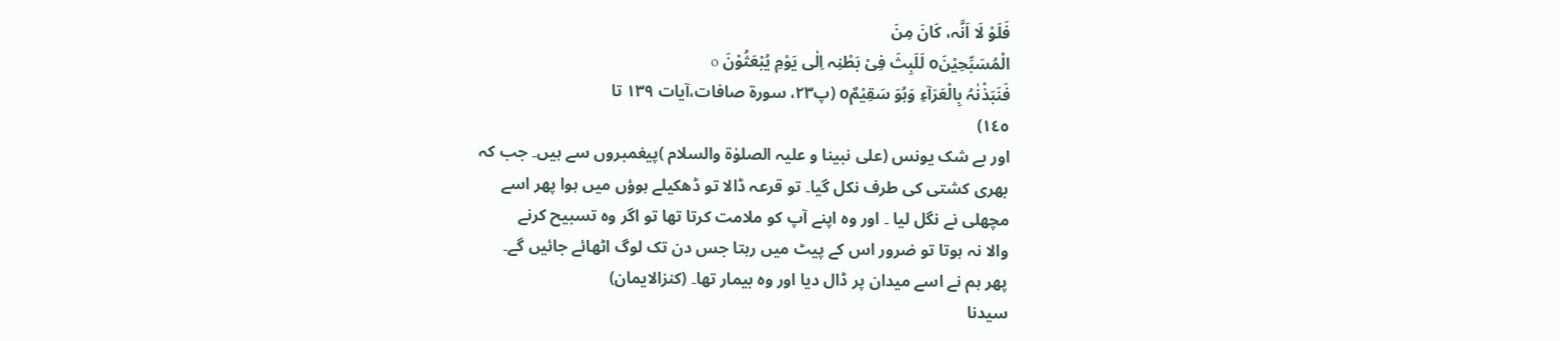فَلَوْ لَا اَنَّہ، کَانَ مِنَ
الْمُسَبِّحِیْنَo لَلَبِثَ فِیْ بَطْنِہ اِلٰی یَوْمِ یُبْعَثُوْنَ o
فَنَبَذْنٰہُ بِالْعَرَآءِ وَہُوَ سَقِیْمٌo (پ٢٣، سورۃ صافات،آیات ١٣٩ تا
١٤٥)
اور بے شک یونس (علی نبینا و علیہ الصلوٰۃ والسلام )پیغمبروں سے ہیں۔ جب کہ
بھری کشتی کی طرف نکل گیا۔ تو قرعہ ڈالا تو ڈھکیلے ہوؤں میں ہوا پھر اسے
مچھلی نے نگل لیا ۔ اور وہ اپنے آپ کو ملامت کرتا تھا تو اگر وہ تسبیح کرنے
والا نہ ہوتا تو ضرور اس کے پیٹ میں رہتا جس دن تک لوگ اٹھائے جائیں گے۔
پھر ہم نے اسے میدان پر ڈال دیا اور وہ بیمار تھا۔ (کنزالایمان)
سیدنا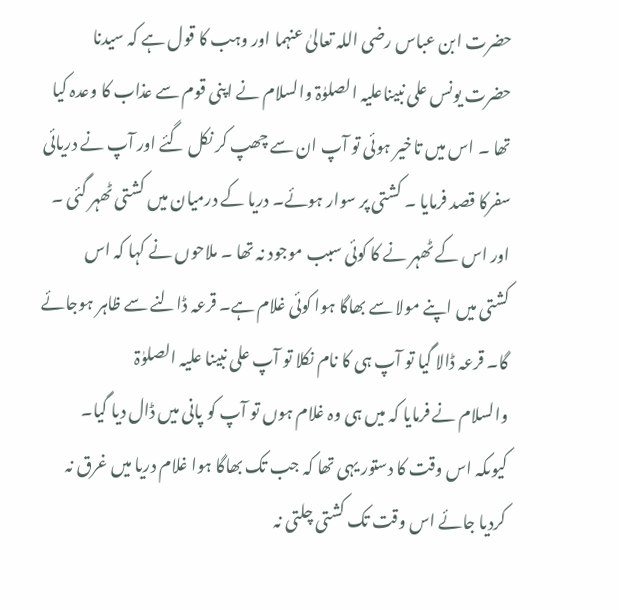حضرت ابن عباس رضی اللہ تعالیٰ عنہما اور وہب کا قول ہے کہ سیدنا
حضرت یونس علی نبیناعلیہ الصلوٰۃ والسلام نے اپنی قوم سے عذاب کا وعدہ کیا
تھا ۔ اس میں تاخیر ہوئی تو آپ ان سے چھپ کر نکل گئے اور آپ نے دریائی
سفرکا قصد فرمایا ۔ کشتی پر سوار ہوئے۔ دریا کے درمیان میں کشتی ٹھہر گئی ۔
اور اس کے ٹھہر نے کا کوئی سبب موجود نہ تھا ۔ ملاحوں نے کہا کہ اس
کشتی میں اپنے مولا سے بھاگا ہوا کوئی غلام ہے۔ قرعہ ڈالنے سے ظاہر ہوجائے
گا۔ قرعہ ڈالا گیا تو آپ ہی کا نام نکلا تو آپ علی نبینا علیہ الصلوٰۃ
والسلام نے فرمایا کہ میں ہی وہ غلام ہوں تو آپ کو پانی میں ڈال دیا گیا۔
کیوںکہ اس وقت کا دستور یہی تھا کہ جب تک بھاگا ہوا غلام دریا میں غرق نہ
کردیا جائے اس وقت تک کشتی چلتی نہ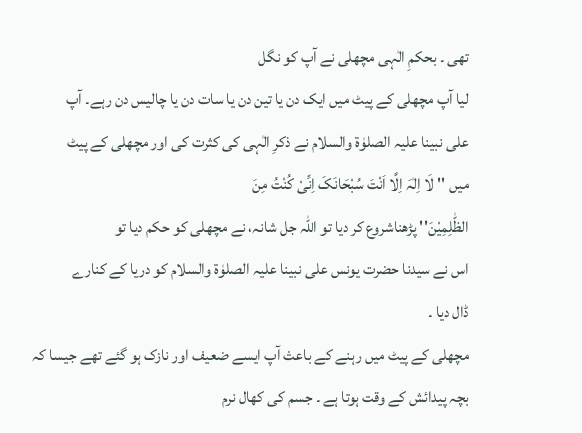تھی ۔ بحکمِ الٰہی مچھلی نے آپ کو نگل
لیا آپ مچھلی کے پیٹ میں ایک دن یا تین دن یا سات دن یا چالیس دن رہے۔ آپ
علی نبینا علیہ الصلوٰۃ والسلام نے ذکرِ الٰہی کی کثرت کی اور مچھلی کے پیٹ
میں ''لَا اِلٰہَ اِلَّا اَنْتَ سُبْحَانَکَ اِنِّیْ کُنْتُ مِنَ
الظّٰلِمِیْنَ'' پڑھناشروع کر دیا تو اللہ جل شانہ، نے مچھلی کو حکم دیا تو
اس نے سیدنا حضرت یونس علی نبینا علیہ الصلوٰۃ والسلام کو دریا کے کنارے
ڈال دیا ۔
مچھلی کے پیٹ میں رہنے کے باعث آپ ایسے ضعیف اور نازک ہو گئے تھے جیسا کہ
بچہ پیدائش کے وقت ہوتا ہے ۔ جسم کی کھال نرم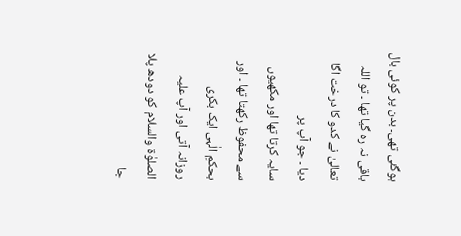ہوگئی تھی۔ بدن پر کوئی بال
باقی نہ رہ گیا تھا ۔ تو اللہ تعالیٰ نے کدو کا درخت اگا دیا ۔ جو آپ پر
سایہ کرتا تھا اور مکھیوں سے محفوظ رکھتا تھا ۔ اور بحکمِ الٰہی ایک بکری
روزانہ آتی اور آپ علیہ الصلوٰۃ والسلام کو دودھ پلا جا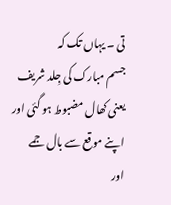تی ۔ یہاں تک کہ
جسم مبارک کی جِلد شریف یعنی کھال مضبوط ہو گئی اور اپنے موقع سے بال جمے
اور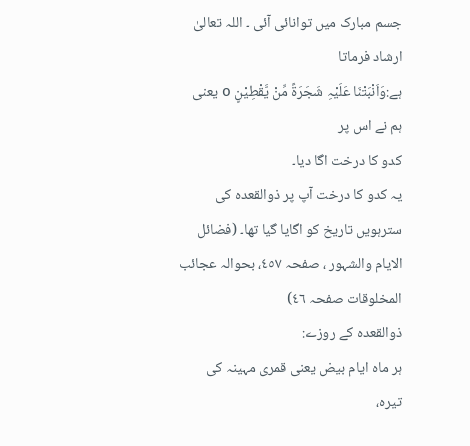جسم مبارک میں توانائی آئی ۔ اللہ تعالیٰ ارشاد فرماتا
ہے:وَاَنْبَتْنَا عَلَیْہِ شَجَرَۃً مِّنْ یَّقْطِیْنٍ o یعنی ہم نے اس پر
کدو کا درخت اگا دیا۔
یہ کدو کا درخت آپ پر ذوالقعدہ کی سترہویں تاریخ کو اگایا گیا تھا۔ (فضائل
الایام والشہور ، صفحہ ٤٥٧، بحوالہ عجائب المخلوقات صفحہ ٤٦)
ذوالقعدہ کے روزے:
ہر ماہ ایام بیض یعنی قمری مہینہ کی تیرہ،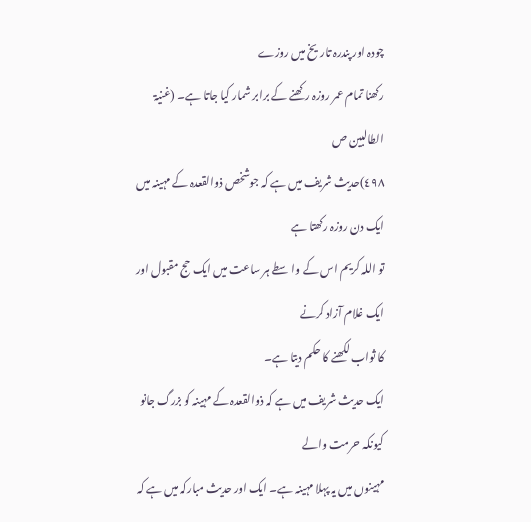چودہ اور پندرہ تاریخ میں روزے
رکھنا تمام عمر روزہ رکھنے کے برابر شمار کیا جاتا ہے۔ (غنیۃ الطالبین ص
٤٩٨)حدیث شریف میں ہے کہ جوشخص ذوالقعدہ کے مہینہ میں ایک دن روزہ رکھتا ہے
تو اللہ کریم اس کے واسطے ہر ساعت میں ایک حج مقبول اور ایک غلام آزاد کرنے
کا ثواب لکھنے کا حکم دیتا ہے۔
ایک حدیث شریف میں ہے کہ ذوالقعدہ کے مہینہ کو بزرگ جانو کیونکہ حرمت والے
مہینوں میں یہ پہلا مہینہ ہے۔ ایک اور حدیث مبارکہ میں ہے کہ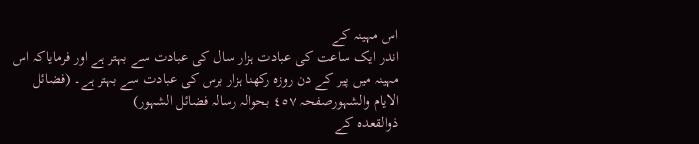اس مہینہ کے
اندر ایک ساعت کی عبادت ہزار سال کی عبادت سے بہتر ہے اور فرمایاکہ اس
مہینہ میں پیر کے دن روزہ رکھنا ہزار برس کی عبادت سے بہتر ہے۔ (فضائل
الایام والشہورصفحہ ٤٥٧ بحوالہ رسالہ فضائل الشہور)
ذوالقعدہ کے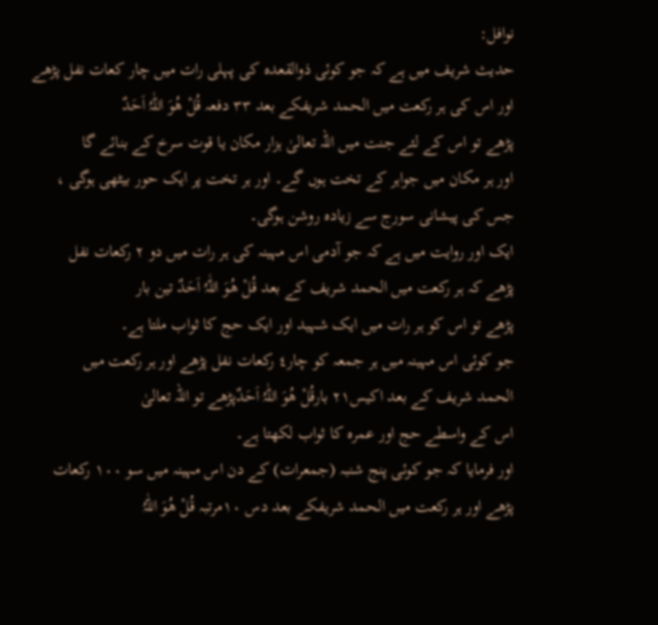نوافل:
حدیث شریف میں ہے کہ جو کوئی ذوالقعدہ کی پہلی رات میں چار کعات نفل پڑھے
اور اس کی ہر رکعت میں الحمد شریفکے بعد ٣٣ دفعہ قُلْ ھُوَ اللّٰہُ اَحَدٌ
پڑھے تو اس کے لئے جنت میں اللہ تعالیٰ ہزار مکان یا قوت سرخ کے بنائے گا
اور ہر مکان میں جواہر کے تخت ہوں گے۔ اور ہر تخت پر ایک حور بیٹھی ہوگی ،
جس کی پیشانی سورج سے زیادہ روشن ہوگی۔
ایک اور روایت میں ہے کہ جو آدمی اس مہینہ کی ہر رات میں دو ٢ رکعات نفل
پڑھے کہ ہر رکعت میں الحمد شریف کے بعد قُلْ ھُوَ اللّٰہُ اَحَدٌ تین بار
پڑھے تو اس کو ہر رات میں ایک شہید اور ایک حج کا ثواب ملتا ہے۔
جو کوئی اس مہینہ میں ہر جمعہ کو چار٤ رکعات نفل پڑھے اور ہر رکعت میں
الحمد شریف کے بعد اکیس٢١ بارقُلْ ھُوَ اللّٰہُ اَحَدٌپڑھے تو اللہ تعالیٰ
اس کے واسطے حج اور عمرہ کا ثواب لکھتا ہے۔
اور فرمایا کہ جو کوئی پنج شنبہ (جمعرات) کے دن اس مہینہ میں سو ١٠٠ رکعات
پڑھے اور ہر رکعت میں الحمد شریفکے بعد دس ١٠مرتبہ قُلْ ھُوَ اللّٰہُ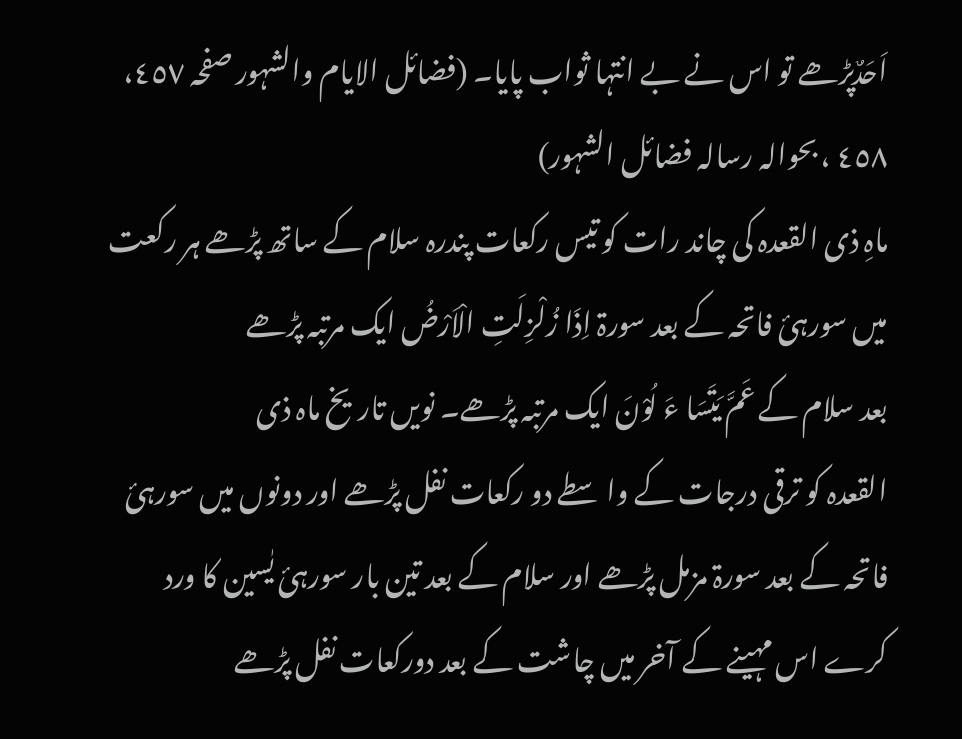اَحَدٌپڑھے تو اس نے بے انتہا ثواب پایا۔ (فضائل الایام والشہور صفحہ ٤٥٧،
٤٥٨ ، بحوالہ رسالہ فضائل الشہور)
ماہِ ذی القعدہ کی چاند رات کو تیس رکعات پندرہ سلام کے ساتھ پڑھے ہر رکعت
میں سورہئ فاتحہ کے بعد سورۃ اِذَا زُلْزِلَتِ الْاَرْضُ ایک مرتبہ پڑھے
بعد سلام کے عَمَّ یَتَسَا ءَ لُوْنَ ایک مرتبہ پڑھے۔ نویں تاریخ ماہ ذی
القعدہ کو ترقی درجات کے واسطے دو رکعات نفل پڑھے اور دونوں میں سورہئ
فاتحہ کے بعد سورۃ مزمل پڑھے اور سلام کے بعد تین بار سورہئ یٰسین کا ورد
کرے اس مہینے کے آخر میں چاشت کے بعد دورکعات نفل پڑھے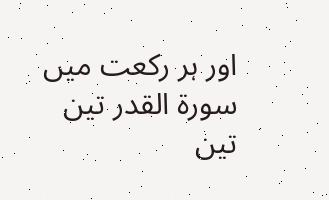اور ہر رکعت میں
سورۃ القدر تین تین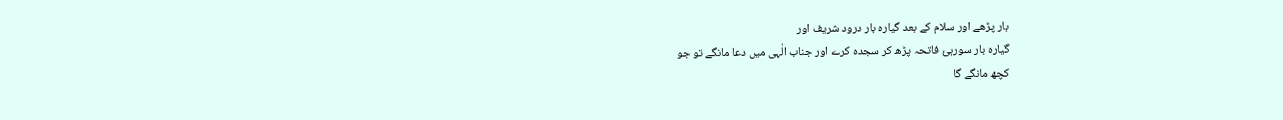بار پڑھے اور سلام کے بعد گیارہ بار درود شریف اور
گیارہ بار سورہئ فاتحہ پڑھ کر سجدہ کرے اور جناب الٰہی میں دعا مانگے تو جو
کچھ مانگے گا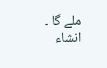ملے گا ۔ انشاء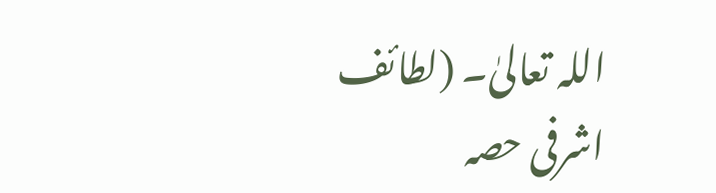اللہ تعالیٰ۔ (لطائف اشرفی حصہ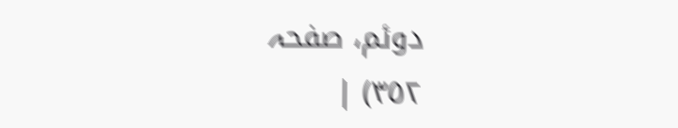دوئم، صفحہ
٣٥٢) |